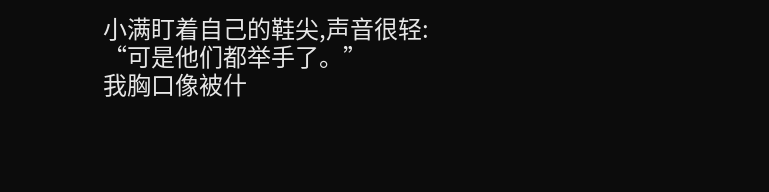小满盯着自己的鞋尖,声音很轻:
“可是他们都举手了。”
我胸口像被什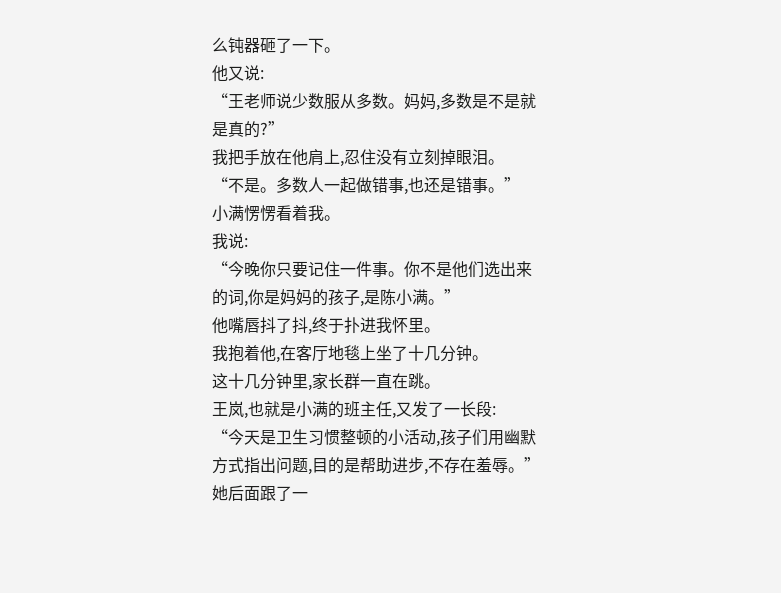么钝器砸了一下。
他又说:
“王老师说少数服从多数。妈妈,多数是不是就是真的?”
我把手放在他肩上,忍住没有立刻掉眼泪。
“不是。多数人一起做错事,也还是错事。”
小满愣愣看着我。
我说:
“今晚你只要记住一件事。你不是他们选出来的词,你是妈妈的孩子,是陈小满。”
他嘴唇抖了抖,终于扑进我怀里。
我抱着他,在客厅地毯上坐了十几分钟。
这十几分钟里,家长群一直在跳。
王岚,也就是小满的班主任,又发了一长段:
“今天是卫生习惯整顿的小活动,孩子们用幽默方式指出问题,目的是帮助进步,不存在羞辱。”
她后面跟了一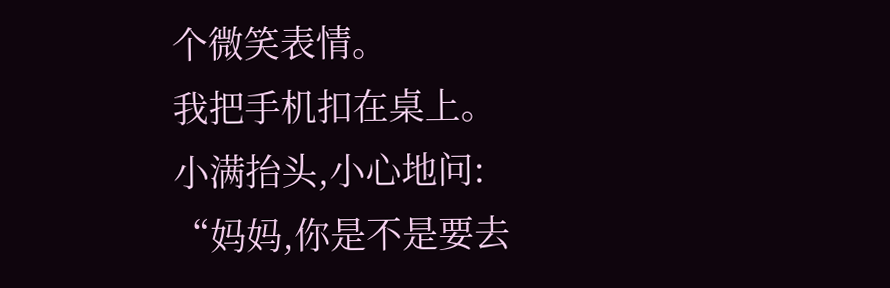个微笑表情。
我把手机扣在桌上。
小满抬头,小心地问:
“妈妈,你是不是要去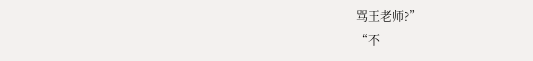骂王老师?”
“不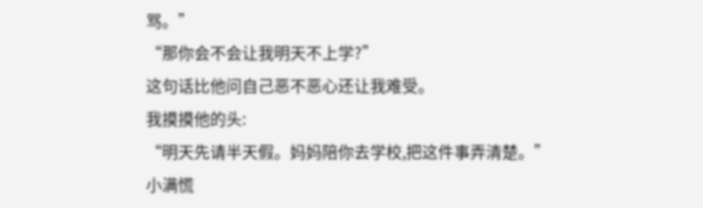骂。”
“那你会不会让我明天不上学?”
这句话比他问自己恶不恶心还让我难受。
我摸摸他的头:
“明天先请半天假。妈妈陪你去学校,把这件事弄清楚。”
小满慌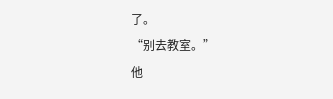了。
“别去教室。”
他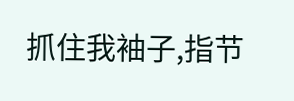抓住我袖子,指节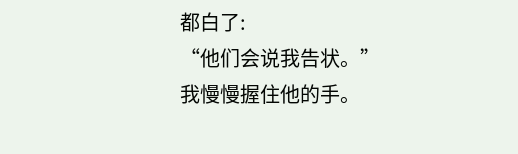都白了:
“他们会说我告状。”
我慢慢握住他的手。